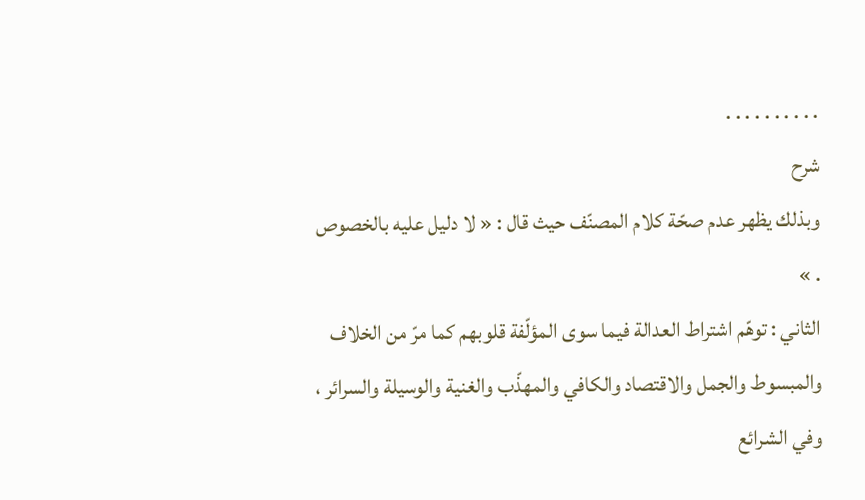. . . . . . . . . .
شرح
وبذلك يظهر عدم صحّة كلام المصنّف حيث قال : « لا دليل عليه بالخصوص . »
الثاني : توهّم اشتراط العدالة فيما سوى المؤلّفة قلوبهم كما مرّ من الخلاف والمبسوط والجمل والاقتصاد والكافي والمهذّب والغنية والوسيلة والسرائر ، وفي الشرائع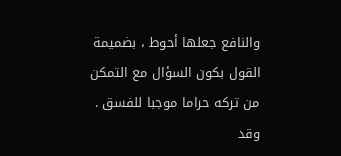والنافع جعلها أحوط ، بضميمة القول بكون السؤال مع التمكن من تركه حراما موجبا للفسق .
وقد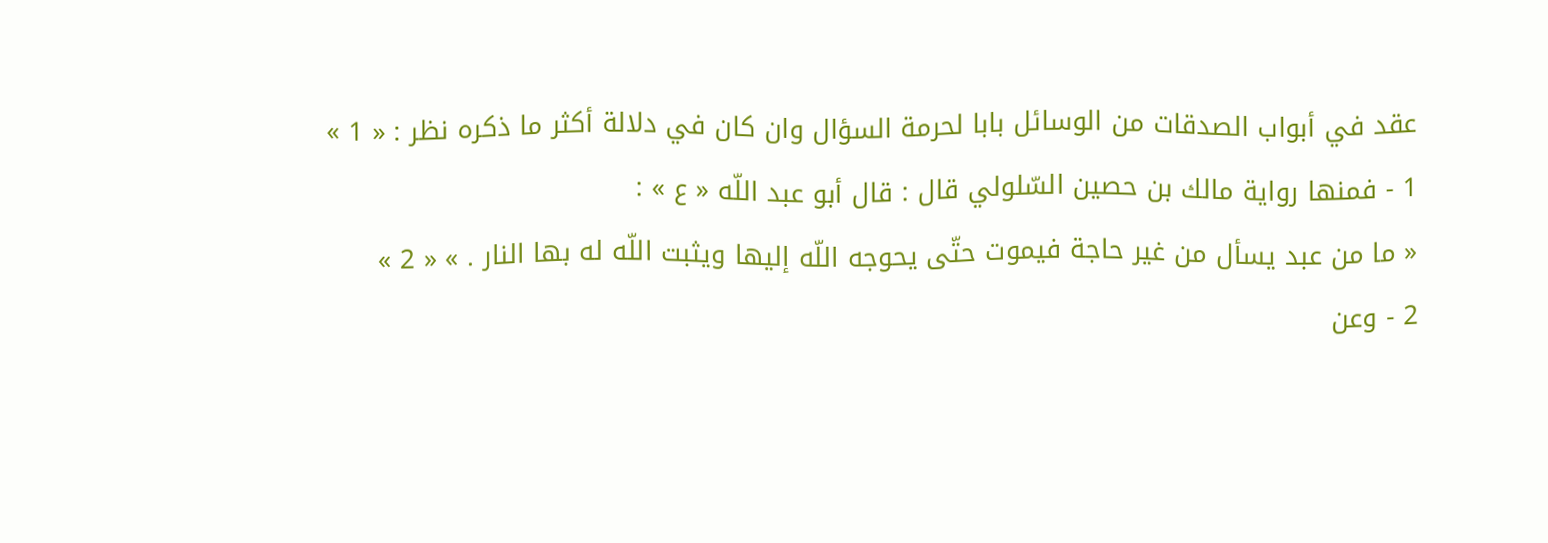عقد في أبواب الصدقات من الوسائل بابا لحرمة السؤال وان كان في دلالة أكثر ما ذكره نظر : « 1 »
1 - فمنها رواية مالك بن حصين السّلولي قال : قال أبو عبد اللّه « ع » :
« ما من عبد يسأل من غير حاجة فيموت حتّى يحوجه اللّه إليها ويثبت اللّه له بها النار . » « 2 »
2 - وعن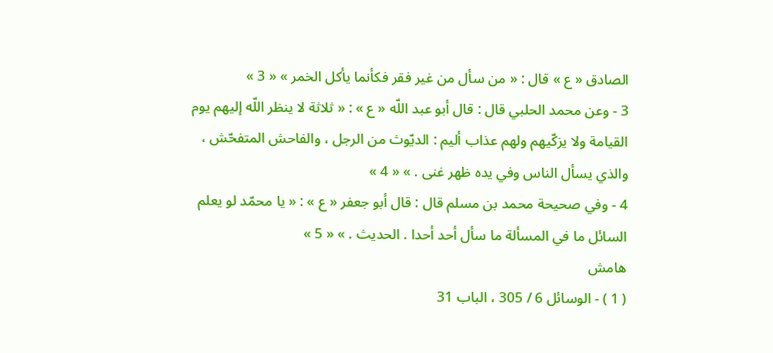الصادق « ع » قال : « من سأل من غير فقر فكأنما يأكل الخمر » « 3 »
3 - وعن محمد الحلبي قال : قال أبو عبد اللّه « ع » : « ثلاثة لا ينظر اللّه إليهم يوم القيامة ولا يزكّيهم ولهم عذاب أليم : الديّوث من الرجل ، والفاحش المتفحّش ، والذي يسأل الناس وفي يده ظهر غنى . » « 4 »
4 - وفي صحيحة محمد بن مسلم قال : قال أبو جعفر « ع » : « يا محمّد لو يعلم السائل ما في المسألة ما سأل أحد أحدا . الحديث . » « 5 »
هامش
( 1 ) - الوسائل 6 / 305 ، الباب 31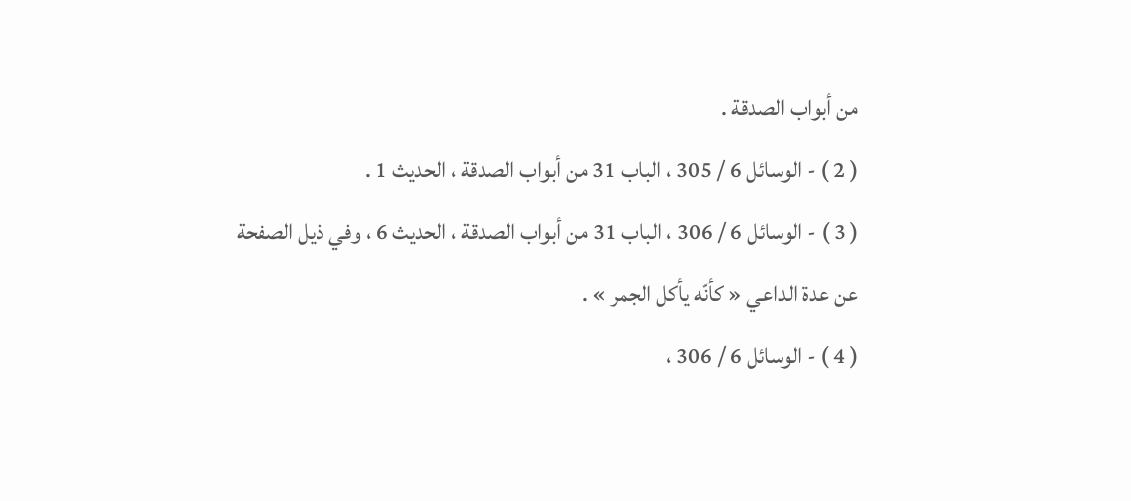من أبواب الصدقة .
( 2 ) - الوسائل 6 / 305 ، الباب 31 من أبواب الصدقة ، الحديث 1 .
( 3 ) - الوسائل 6 / 306 ، الباب 31 من أبواب الصدقة ، الحديث 6 ، وفي ذيل الصفحة عن عدة الداعي « كأنّه يأكل الجمر » .
( 4 ) - الوسائل 6 / 306 ،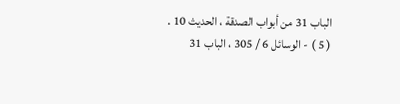الباب 31 من أبواب الصدقة ، الحديث 10 .
( 5 ) - الوسائل 6 / 305 ، الباب 31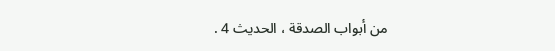من أبواب الصدقة ، الحديث 4 .